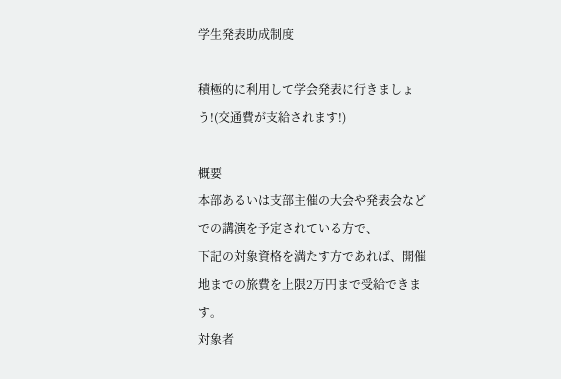学生発表助成制度

積極的に利用して学会発表に行きましょう!(交通費が支給されます!)

概要
本部あるいは支部主催の大会や発表会などでの講演を予定されている方で、
下記の対象資格を満たす方であれば、開催地までの旅費を上限2万円まで受給できます。
対象者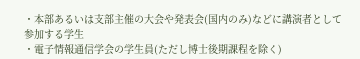・本部あるいは支部主催の大会や発表会(国内のみ)などに講演者として参加する学生
・電子情報通信学会の学生員(ただし博士後期課程を除く)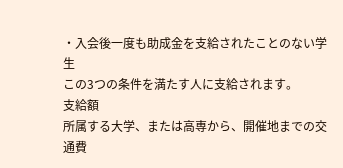・入会後一度も助成金を支給されたことのない学生
この3つの条件を満たす人に支給されます。
支給額
所属する大学、または高専から、開催地までの交通費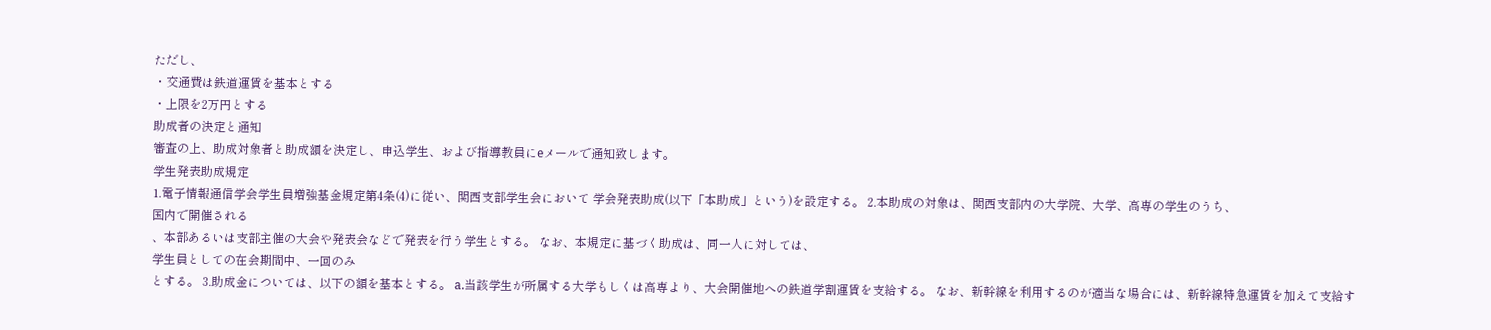ただし、
・交通費は鉄道運賃を基本とする
・上限を2万円とする
助成者の決定と通知
審査の上、助成対象者と助成額を決定し、申込学生、および指導教員にeメールで通知致します。
学生発表助成規定
1.電子情報通信学会学生員増強基金規定第4条(4)に従い、関西支部学生会において 学会発表助成(以下「本助成」という)を設定する。 2.本助成の対象は、関西支部内の大学院、大学、高専の学生のうち、
国内で開催される
、本部あるいは支部主催の大会や発表会などで発表を行う学生とする。 なお、本規定に基づく助成は、同一人に対しては、
学生員としての在会期間中、一回のみ
とする。 3.助成金については、以下の額を基本とする。 a.当該学生が所属する大学もしくは高専より、大会開催地への鉄道学割運賃を支給する。 なお、新幹線を利用するのが適当な場合には、新幹線特急運賃を加えて支給す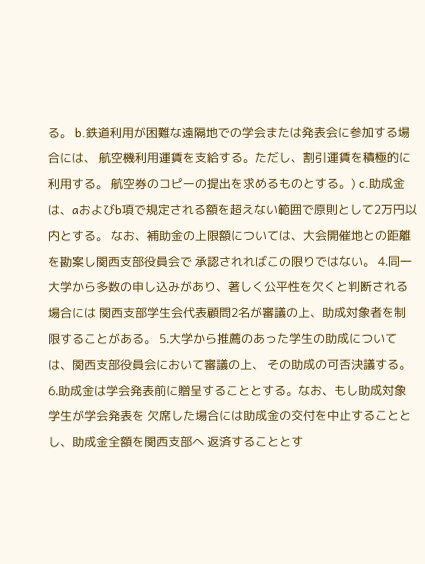る。 b.鉄道利用が困難な遠隔地での学会または発表会に参加する場合には、 航空機利用運賃を支給する。ただし、割引運賃を積極的に利用する。 航空券のコピーの提出を求めるものとする。) c.助成金は、aおよびb項で規定される額を超えない範囲で原則として2万円以内とする。 なお、補助金の上限額については、大会開催地との距離を勘案し関西支部役員会で 承認されればこの限りではない。 4.同一大学から多数の申し込みがあり、著しく公平性を欠くと判断される場合には 関西支部学生会代表顧問2名が審議の上、助成対象者を制限することがある。 5.大学から推薦のあった学生の助成については、関西支部役員会において審議の上、 その助成の可否決議する。 6.助成金は学会発表前に贈呈することとする。なお、もし助成対象学生が学会発表を 欠席した場合には助成金の交付を中止することとし、助成金全額を関西支部へ 返済することとす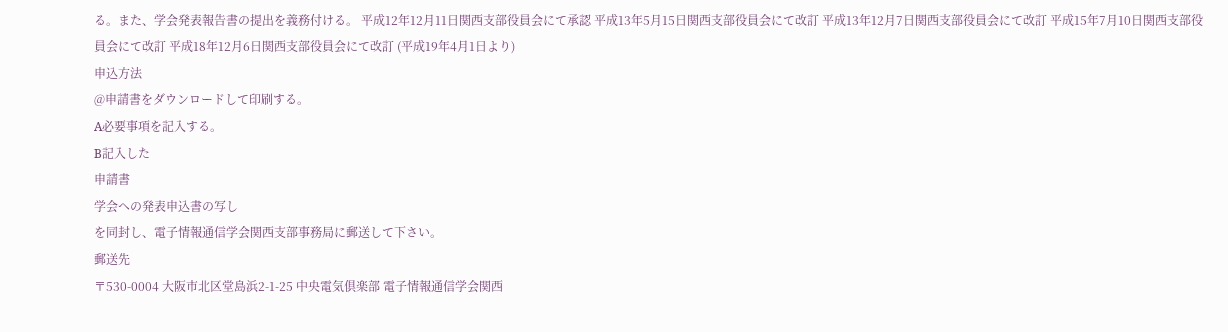る。また、学会発表報告書の提出を義務付ける。 平成12年12月11日関西支部役員会にて承認 平成13年5月15日関西支部役員会にて改訂 平成13年12月7日関西支部役員会にて改訂 平成15年7月10日関西支部役員会にて改訂 平成18年12月6日関西支部役員会にて改訂 (平成19年4月1日より)
申込方法
@申請書をダウンロードして印刷する。
A必要事項を記入する。
B記入した
申請書
学会への発表申込書の写し
を同封し、電子情報通信学会関西支部事務局に郵送して下さい。
郵送先
〒530-0004 大阪市北区堂島浜2-1-25 中央電気倶楽部 電子情報通信学会関西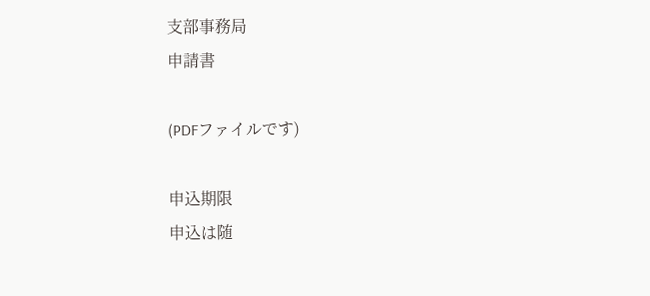支部事務局
申請書

(PDFファイルです)

申込期限
申込は随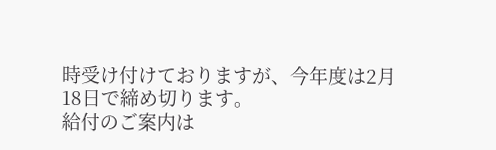時受け付けておりますが、今年度は2月18日で締め切ります。
給付のご案内は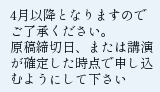4月以降となりますのでご了承ください。
原稿締切日、または講演が確定した時点で申し込むようにして下さい